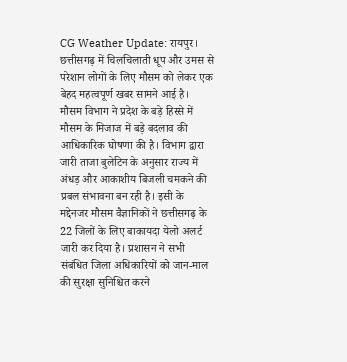CG Weather Update: रायपुर। छत्तीसगढ़ में चिलचिलाती धूप और उमस से परेशान लोगों के लिए मौसम को लेकर एक बेहद महत्वपूर्ण खबर सामने आई है। मौसम विभाग ने प्रदेश के बड़े हिस्से में मौसम के मिजाज में बड़े बदलाव की आधिकारिक घोषणा की है। विभाग द्वारा जारी ताजा बुलेटिन के अनुसार राज्य में अंधड़ और आकाशीय बिजली चमकने की प्रबल संभावना बन रही है। इसी के मद्देनजर मौसम वैज्ञानिकों ने छत्तीसगढ़ के 22 जिलों के लिए बाकायदा येलो अलर्ट जारी कर दिया है। प्रशासन ने सभी संबंधित जिला अधिकारियों को जान-माल की सुरक्षा सुनिश्चित करने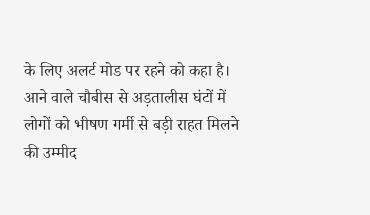के लिए अलर्ट मोड पर रहने को कहा है। आने वाले चौबीस से अड़तालीस घंटों में लोगों को भीषण गर्मी से बड़ी राहत मिलने की उम्मीद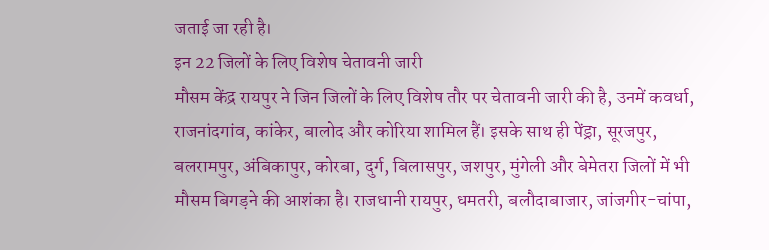जताई जा रही है।
इन 22 जिलों के लिए विशेष चेतावनी जारी
मौसम केंद्र रायपुर ने जिन जिलों के लिए विशेष तौर पर चेतावनी जारी की है, उनमें कवर्धा, राजनांदगांव, कांकेर, बालोद और कोरिया शामिल हैं। इसके साथ ही पेंड्रा, सूरजपुर, बलरामपुर, अंबिकापुर, कोरबा, दुर्ग, बिलासपुर, जशपुर, मुंगेली और बेमेतरा जिलों में भी मौसम बिगड़ने की आशंका है। राजधानी रायपुर, धमतरी, बलौदाबाजार, जांजगीर-चांपा,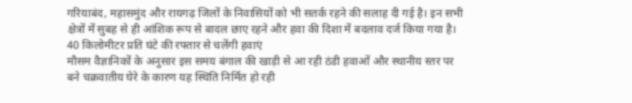गरियाबंद, महासमुंद और रायगढ़ जिलों के निवासियों को भी सतर्क रहने की सलाह दी गई है। इन सभी क्षेत्रों में सुबह से ही आंशिक रूप से बादल छाए रहने और हवा की दिशा में बदलाव दर्ज किया गया है।
40 किलोमीटर प्रति घंटे की रफ्तार से चलेंगी हवाएं
मौसम वैज्ञानिकों के अनुसार इस समय बंगाल की खाड़ी से आ रही ठंडी हवाओं और स्थानीय स्तर पर बने चक्रवातीय घेरे के कारण यह स्थिति निर्मित हो रही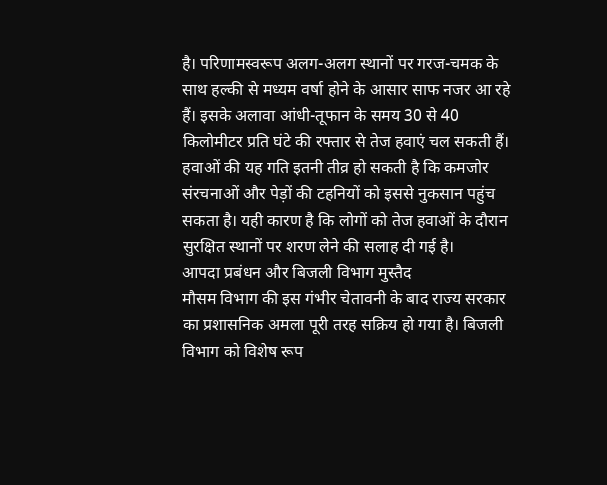है। परिणामस्वरूप अलग-अलग स्थानों पर गरज-चमक के साथ हल्की से मध्यम वर्षा होने के आसार साफ नजर आ रहे हैं। इसके अलावा आंधी-तूफान के समय 30 से 40 किलोमीटर प्रति घंटे की रफ्तार से तेज हवाएं चल सकती हैं। हवाओं की यह गति इतनी तीव्र हो सकती है कि कमजोर संरचनाओं और पेड़ों की टहनियों को इससे नुकसान पहुंच सकता है। यही कारण है कि लोगों को तेज हवाओं के दौरान सुरक्षित स्थानों पर शरण लेने की सलाह दी गई है।
आपदा प्रबंधन और बिजली विभाग मुस्तैद
मौसम विभाग की इस गंभीर चेतावनी के बाद राज्य सरकार का प्रशासनिक अमला पूरी तरह सक्रिय हो गया है। बिजली विभाग को विशेष रूप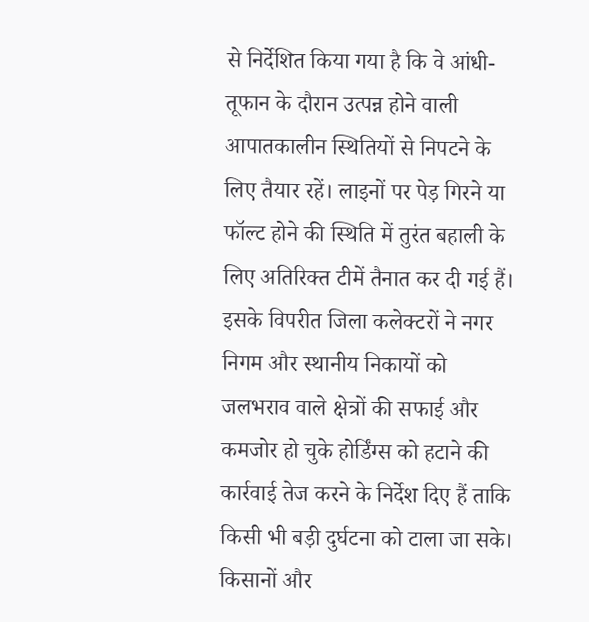से निर्देशित किया गया है कि वे आंधी-तूफान के दौरान उत्पन्न होने वाली आपातकालीन स्थितियों से निपटने के लिए तैयार रहें। लाइनों पर पेड़ गिरने या फॉल्ट होने की स्थिति में तुरंत बहाली के लिए अतिरिक्त टीमें तैनात कर दी गई हैं। इसके विपरीत जिला कलेक्टरों ने नगर निगम और स्थानीय निकायों को जलभराव वाले क्षेत्रों की सफाई और कमजोर हो चुके होर्डिंग्स को हटाने की कार्रवाई तेज करने के निर्देश दिए हैं ताकि किसी भी बड़ी दुर्घटना को टाला जा सके।
किसानों और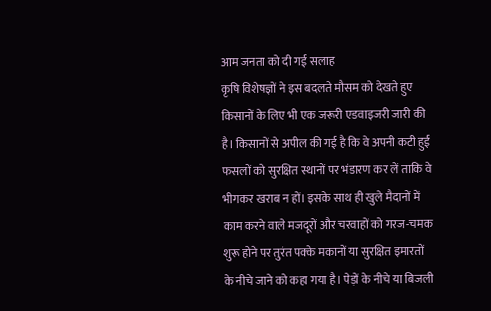आम जनता को दी गई सलाह
कृषि विशेषज्ञों ने इस बदलते मौसम को देखते हुए किसानों के लिए भी एक जरूरी एडवाइजरी जारी की है। किसानों से अपील की गई है कि वे अपनी कटी हुई फसलों को सुरक्षित स्थानों पर भंडारण कर लें ताकि वे भीगकर खराब न हों। इसके साथ ही खुले मैदानों में काम करने वाले मजदूरों और चरवाहों को गरज-चमक शुरू होने पर तुरंत पक्के मकानों या सुरक्षित इमारतों के नीचे जाने को कहा गया है। पेड़ों के नीचे या बिजली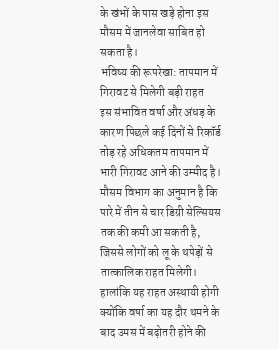के खंभों के पास खड़े होना इस मौसम में जानलेवा साबित हो सकता है।
भविष्य की रूपरेखा: तापमान में गिरावट से मिलेगी बड़ी राहत
इस संभावित वर्षा और अंधड़ के कारण पिछले कई दिनों से रिकॉर्ड तोड़ रहे अधिकतम तापमान में भारी गिरावट आने की उम्मीद है। मौसम विभाग का अनुमान है कि पारे में तीन से चार डिग्री सेल्सियस तक की कमी आ सकती है, जिससे लोगों को लू के थपेड़ों से तात्कालिक राहत मिलेगी। हालांकि यह राहत अस्थायी होगी क्योंकि वर्षा का यह दौर थमने के बाद उमस में बढ़ोतरी होने की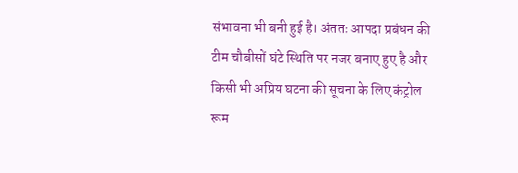संभावना भी बनी हुई है। अंततः आपदा प्रबंधन की टीम चौबीसों घंटे स्थिति पर नजर बनाए हुए है और किसी भी अप्रिय घटना की सूचना के लिए कंट्रोल रूम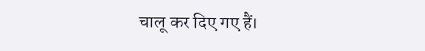चालू कर दिए गए हैं।